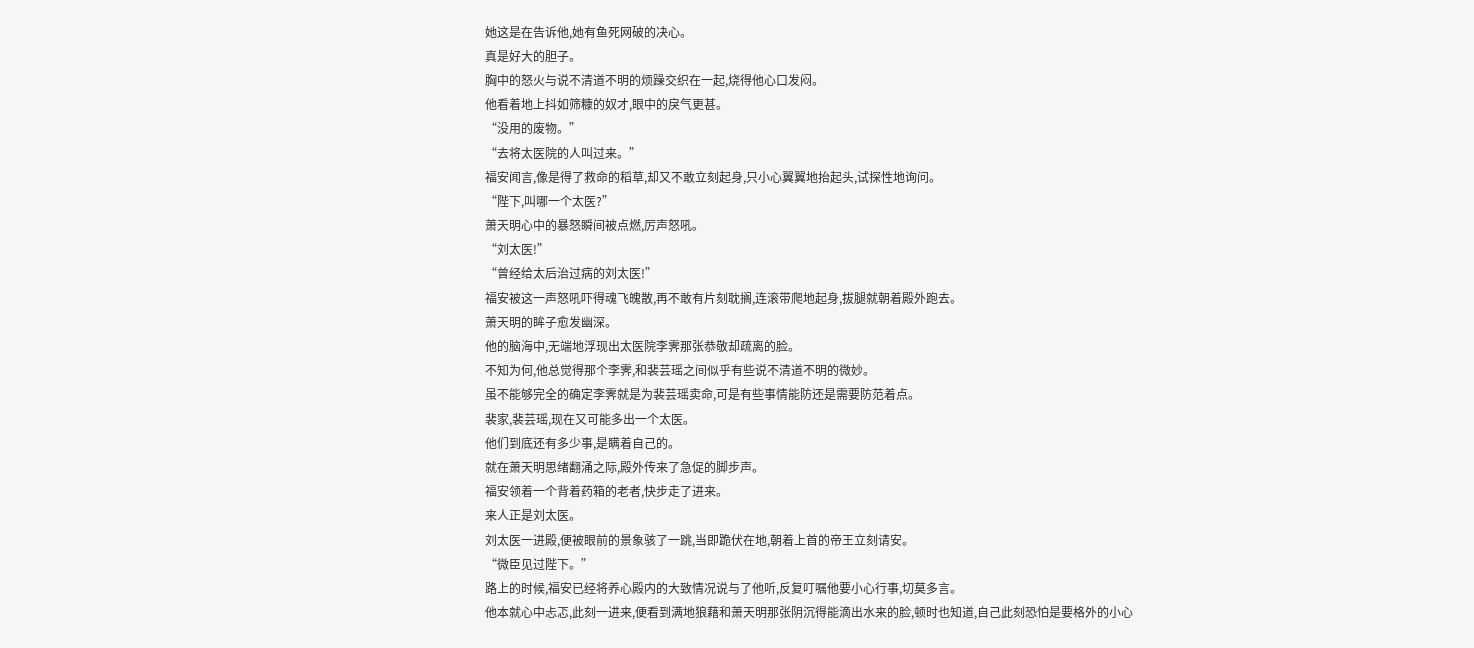她这是在告诉他,她有鱼死网破的决心。
真是好大的胆子。
胸中的怒火与说不清道不明的烦躁交织在一起,烧得他心口发闷。
他看着地上抖如筛糠的奴才,眼中的戾气更甚。
“没用的废物。”
“去将太医院的人叫过来。”
福安闻言,像是得了救命的稻草,却又不敢立刻起身,只小心翼翼地抬起头,试探性地询问。
“陛下,叫哪一个太医?”
萧天明心中的暴怒瞬间被点燃,厉声怒吼。
“刘太医!”
“曾经给太后治过病的刘太医!”
福安被这一声怒吼吓得魂飞魄散,再不敢有片刻耽搁,连滚带爬地起身,拔腿就朝着殿外跑去。
萧天明的眸子愈发幽深。
他的脑海中,无端地浮现出太医院李霁那张恭敬却疏离的脸。
不知为何,他总觉得那个李霁,和裴芸瑶之间似乎有些说不清道不明的微妙。
虽不能够完全的确定李霁就是为裴芸瑶卖命,可是有些事情能防还是需要防范着点。
裴家,裴芸瑶,现在又可能多出一个太医。
他们到底还有多少事,是瞒着自己的。
就在萧天明思绪翻涌之际,殿外传来了急促的脚步声。
福安领着一个背着药箱的老者,快步走了进来。
来人正是刘太医。
刘太医一进殿,便被眼前的景象骇了一跳,当即跪伏在地,朝着上首的帝王立刻请安。
“微臣见过陛下。”
路上的时候,福安已经将养心殿内的大致情况说与了他听,反复叮嘱他要小心行事,切莫多言。
他本就心中忐忑,此刻一进来,便看到满地狼藉和萧天明那张阴沉得能滴出水来的脸,顿时也知道,自己此刻恐怕是要格外的小心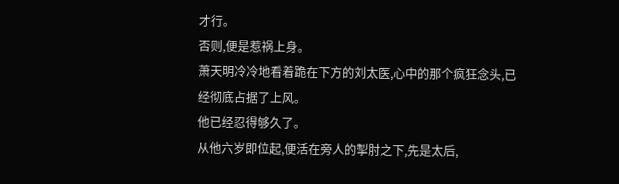才行。
否则,便是惹祸上身。
萧天明冷冷地看着跪在下方的刘太医,心中的那个疯狂念头,已经彻底占据了上风。
他已经忍得够久了。
从他六岁即位起,便活在旁人的掣肘之下,先是太后,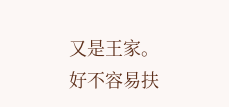又是王家。
好不容易扶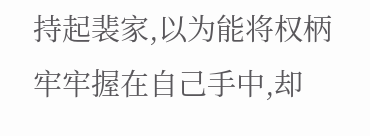持起裴家,以为能将权柄牢牢握在自己手中,却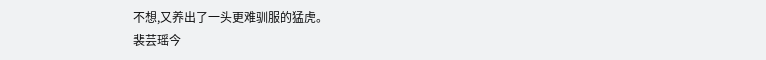不想,又养出了一头更难驯服的猛虎。
裴芸瑶今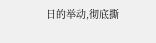日的举动,彻底撕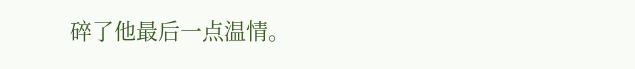碎了他最后一点温情。